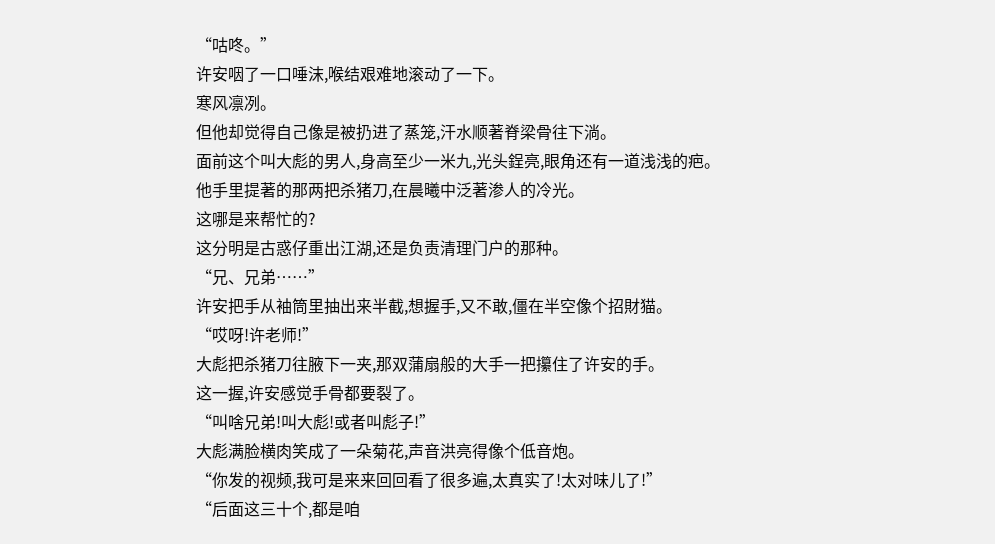“咕咚。”
许安咽了一口唾沫,喉结艰难地滚动了一下。
寒风凛冽。
但他却觉得自己像是被扔进了蒸笼,汗水顺著脊梁骨往下淌。
面前这个叫大彪的男人,身高至少一米九,光头鋥亮,眼角还有一道浅浅的疤。
他手里提著的那两把杀猪刀,在晨曦中泛著渗人的冷光。
这哪是来帮忙的?
这分明是古惑仔重出江湖,还是负责清理门户的那种。
“兄、兄弟……”
许安把手从袖筒里抽出来半截,想握手,又不敢,僵在半空像个招財猫。
“哎呀!许老师!”
大彪把杀猪刀往腋下一夹,那双蒲扇般的大手一把攥住了许安的手。
这一握,许安感觉手骨都要裂了。
“叫啥兄弟!叫大彪!或者叫彪子!”
大彪满脸横肉笑成了一朵菊花,声音洪亮得像个低音炮。
“你发的视频,我可是来来回回看了很多遍,太真实了!太对味儿了!”
“后面这三十个,都是咱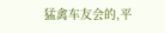猛禽车友会的,平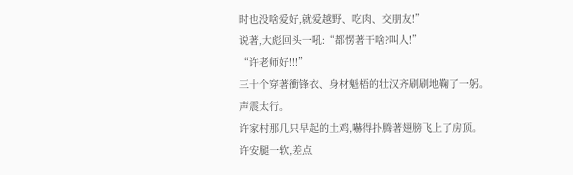时也没啥爱好,就爱越野、吃肉、交朋友!”
说著,大彪回头一吼:“都愣著干啥?叫人!”
“许老师好!!!”
三十个穿著衝锋衣、身材魁梧的壮汉齐刷刷地鞠了一躬。
声震太行。
许家村那几只早起的土鸡,嚇得扑腾著翅膀飞上了房顶。
许安腿一软,差点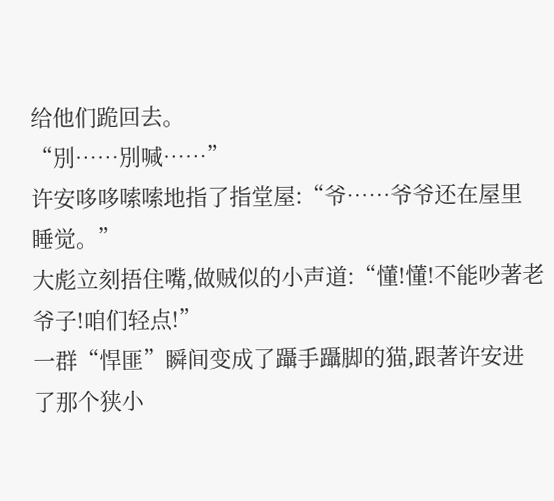给他们跪回去。
“別……別喊……”
许安哆哆嗦嗦地指了指堂屋:“爷……爷爷还在屋里睡觉。”
大彪立刻捂住嘴,做贼似的小声道:“懂!懂!不能吵著老爷子!咱们轻点!”
一群“悍匪”瞬间变成了躡手躡脚的猫,跟著许安进了那个狭小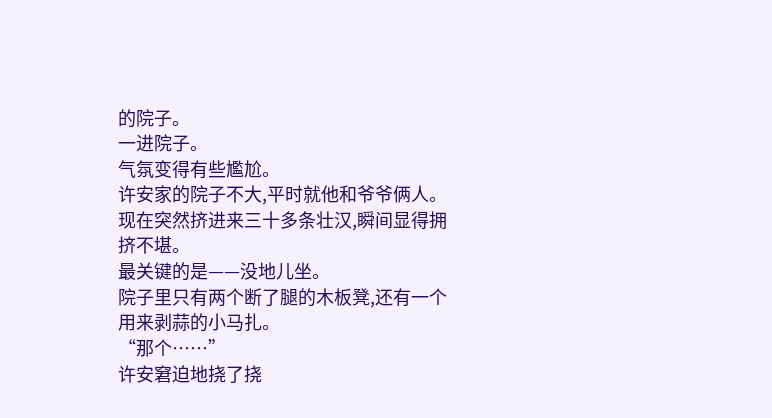的院子。
一进院子。
气氛变得有些尷尬。
许安家的院子不大,平时就他和爷爷俩人。
现在突然挤进来三十多条壮汉,瞬间显得拥挤不堪。
最关键的是——没地儿坐。
院子里只有两个断了腿的木板凳,还有一个用来剥蒜的小马扎。
“那个……”
许安窘迫地挠了挠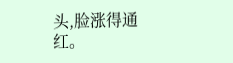头,脸涨得通红。